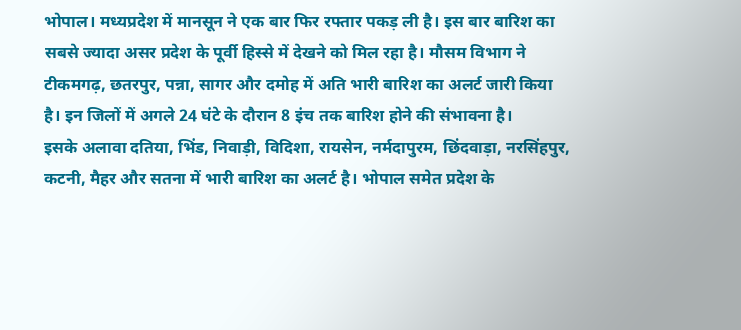भोपाल। मध्यप्रदेश में मानसून ने एक बार फिर रफ्तार पकड़ ली है। इस बार बारिश का सबसे ज्यादा असर प्रदेश के पूर्वी हिस्से में देखने को मिल रहा है। मौसम विभाग ने टीकमगढ़, छतरपुर, पन्ना, सागर और दमोह में अति भारी बारिश का अलर्ट जारी किया है। इन जिलों में अगले 24 घंटे के दौरान 8 इंच तक बारिश होने की संभावना है।
इसके अलावा दतिया, भिंड, निवाड़ी, विदिशा, रायसेन, नर्मदापुरम, छिंदवाड़ा, नरसिंहपुर, कटनी, मैहर और सतना में भारी बारिश का अलर्ट है। भोपाल समेत प्रदेश के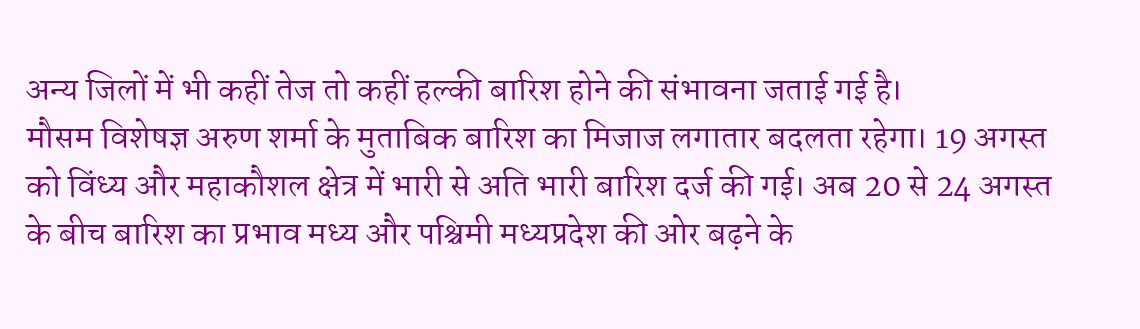अन्य जिलों में भी कहीं तेज तो कहीं हल्की बारिश होने की संभावना जताई गई है।
मौसम विशेषज्ञ अरुण शर्मा के मुताबिक बारिश का मिजाज लगातार बदलता रहेगा। 19 अगस्त को विंध्य और महाकौशल क्षेत्र में भारी से अति भारी बारिश दर्ज की गई। अब 20 से 24 अगस्त के बीच बारिश का प्रभाव मध्य और पश्चिमी मध्यप्रदेश की ओर बढ़ने के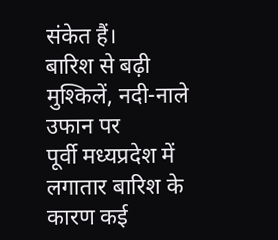संकेत हैं।
बारिश से बढ़ी मुश्किलें, नदी-नाले उफान पर
पूर्वी मध्यप्रदेश में लगातार बारिश के कारण कई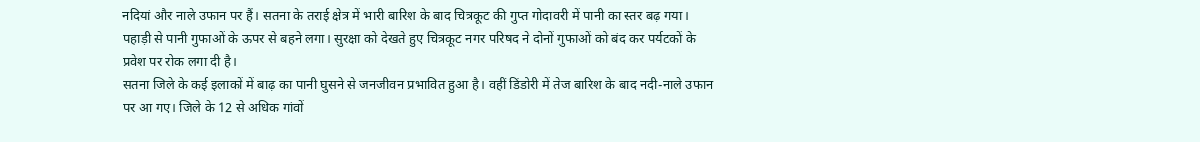नदियां और नाले उफान पर हैं। सतना के तराई क्षेत्र में भारी बारिश के बाद चित्रकूट की गुप्त गोदावरी में पानी का स्तर बढ़ गया। पहाड़ी से पानी गुफाओं के ऊपर से बहने लगा। सुरक्षा को देखते हुए चित्रकूट नगर परिषद ने दोनों गुफाओं को बंद कर पर्यटकों के प्रवेश पर रोक लगा दी है।
सतना जिले के कई इलाकों में बाढ़ का पानी घुसने से जनजीवन प्रभावित हुआ है। वहीं डिंडोरी में तेज बारिश के बाद नदी-नाले उफान पर आ गए। जिले के 12 से अधिक गांवों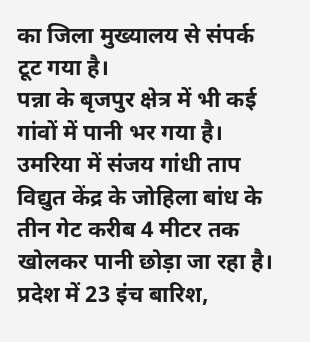का जिला मुख्यालय से संपर्क टूट गया है।
पन्ना के बृजपुर क्षेत्र में भी कई गांवों में पानी भर गया है। उमरिया में संजय गांधी ताप विद्युत केंद्र के जोहिला बांध के तीन गेट करीब 4 मीटर तक खोलकर पानी छोड़ा जा रहा है।
प्रदेश में 23 इंच बारिश,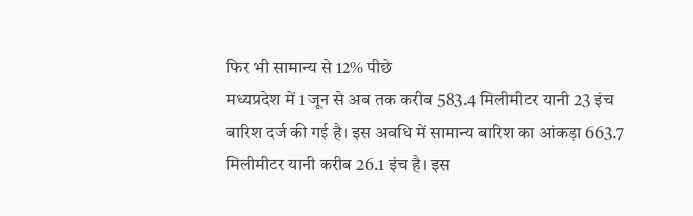फिर भी सामान्य से 12% पीछे
मध्यप्रदेश में 1 जून से अब तक करीब 583.4 मिलीमीटर यानी 23 इंच बारिश दर्ज की गई है। इस अवधि में सामान्य बारिश का आंकड़ा 663.7 मिलीमीटर यानी करीब 26.1 इंच है। इस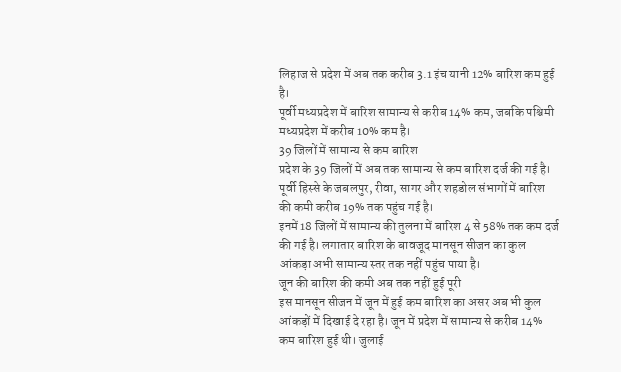लिहाज से प्रदेश में अब तक करीब 3.1 इंच यानी 12% बारिश कम हुई है।
पूर्वी मध्यप्रदेश में बारिश सामान्य से करीब 14% कम, जबकि पश्चिमी मध्यप्रदेश में करीब 10% कम है।
39 जिलों में सामान्य से कम बारिश
प्रदेश के 39 जिलों में अब तक सामान्य से कम बारिश दर्ज की गई है। पूर्वी हिस्से के जबलपुर, रीवा, सागर और शहडोल संभागों में बारिश की कमी करीब 19% तक पहुंच गई है।
इनमें 18 जिलों में सामान्य की तुलना में बारिश 4 से 58% तक कम दर्ज की गई है। लगातार बारिश के बावजूद मानसून सीजन का कुल आंकड़ा अभी सामान्य स्तर तक नहीं पहुंच पाया है।
जून की बारिश की कमी अब तक नहीं हुई पूरी
इस मानसून सीजन में जून में हुई कम बारिश का असर अब भी कुल आंकड़ों में दिखाई दे रहा है। जून में प्रदेश में सामान्य से करीब 14% कम बारिश हुई थी। जुलाई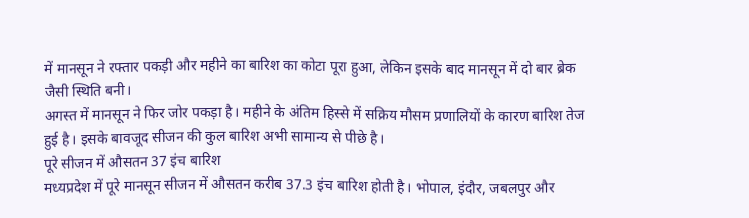में मानसून ने रफ्तार पकड़ी और महीने का बारिश का कोटा पूरा हुआ, लेकिन इसके बाद मानसून में दो बार ब्रेक जैसी स्थिति बनी।
अगस्त में मानसून ने फिर जोर पकड़ा है। महीने के अंतिम हिस्से में सक्रिय मौसम प्रणालियों के कारण बारिश तेज हुई है। इसके बावजूद सीजन की कुल बारिश अभी सामान्य से पीछे है।
पूरे सीजन में औसतन 37 इंच बारिश
मध्यप्रदेश में पूरे मानसून सीजन में औसतन करीब 37.3 इंच बारिश होती है। भोपाल, इंदौर, जबलपुर और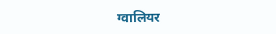ग्वालियर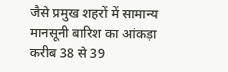जैसे प्रमुख शहरों में सामान्य मानसूनी बारिश का आंकड़ा करीब 38 से 39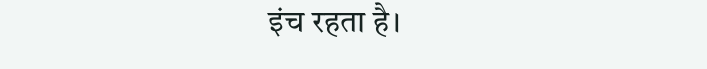इंच रहता है।